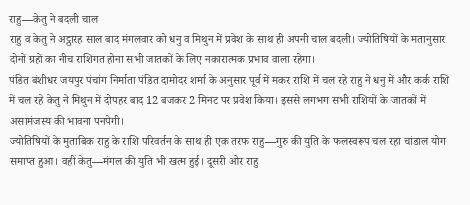राहु—केतु ने बदली चाल
राहु व केतु ने अट्ठारह साल बाद मंगलवार को धनु व मिथुन में प्रवेश के साथ ही अपनी चाल बदली। ज्योतिषियों के मतानुसार दोनों ग्रहों का नीच राशिगत होना सभी जातकों के लिए नकारात्मक प्रभाव वाला रहेगा।
पंडित बंशीधर जयपुर पंचांग निर्माता पंडित दामोदर शर्मा के अनुसार पूर्व में मकर राशि में चल रहे राहु ने धनु में और कर्क राशि में चल रहे केतु ने मिथुन में दोपहर बाद 12 बजकर 2 मिनट पर प्रवेश किया। इससे लगभग सभी राशियों के जातकों में असामंजस्य की भावना पनपेगी।
ज्योतिषियों के मुताबिक राहु के राशि परिवर्तन के साथ ही एक तरफ राहु—गुरु की युति के फलस्वरूप चल रहा चांडाल योग समाप्त हुआ। वहीं केतु—मंगल की युति भी खत्म हुई। दूसरी ओर राहु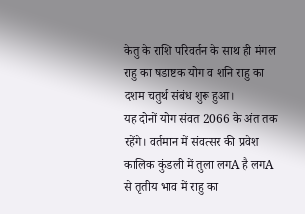केतु के राशि परिवर्तन के साथ ही मंगल राहु का षडाष्टक योग व शनि राहु का दशम चतुर्थ संबंध शुरू हुआ।
यह दोनों योग संवत 2066 के अंत तक रहेंगे। वर्तमान में संवत्सर की प्रवेश कालिक कुंडली में तुला लगA है लगA से तृतीय भाव में राहु का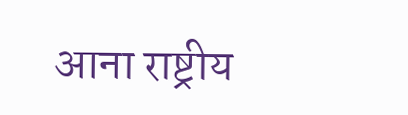आना राष्ट्रीय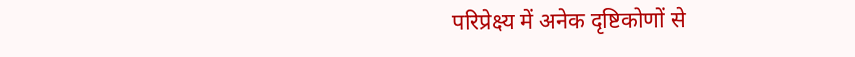परिप्रेक्ष्य में अनेक दृष्टिकोणों से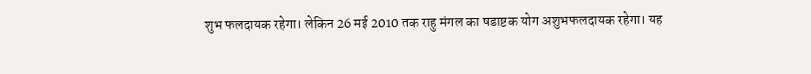शुभ फलदायक रहेगा। लेकिन 26 मई 2010 तक राहु मंगल का षडाष्टक योग अशुभफलदायक रहेगा। यह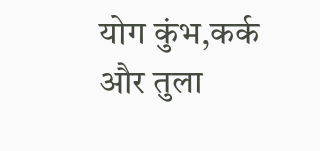योग कुंभ,कर्क और तुला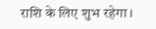राशि के लिए शुभ रहेगा।